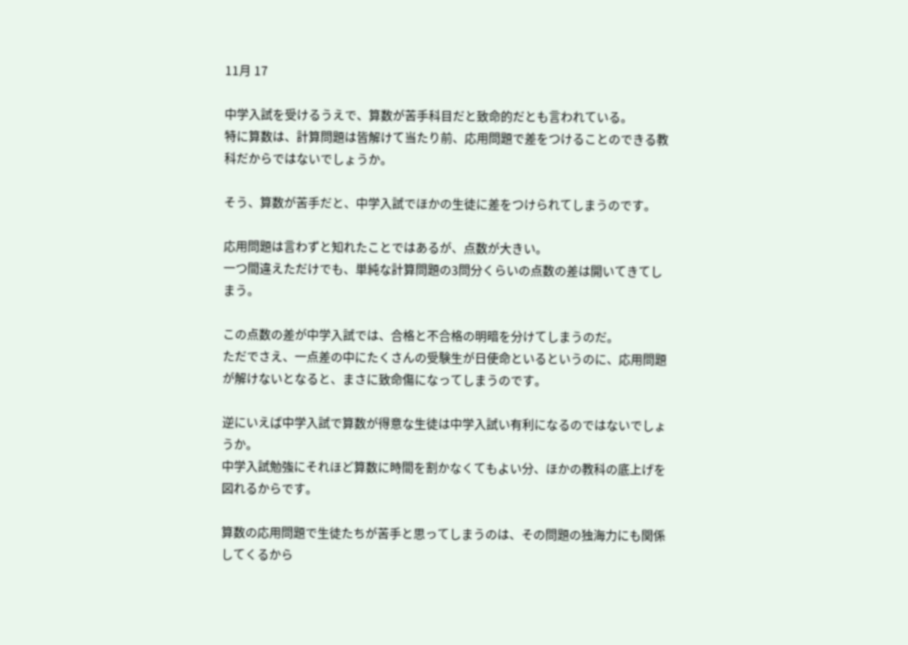11月 17

中学入試を受けるうえで、算数が苦手科目だと致命的だとも言われている。
特に算数は、計算問題は皆解けて当たり前、応用問題で差をつけることのできる教科だからではないでしょうか。

そう、算数が苦手だと、中学入試でほかの生徒に差をつけられてしまうのです。

応用問題は言わずと知れたことではあるが、点数が大きい。
一つ間違えただけでも、単純な計算問題の3問分くらいの点数の差は開いてきてしまう。

この点数の差が中学入試では、合格と不合格の明暗を分けてしまうのだ。
ただでさえ、一点差の中にたくさんの受験生が日使命といるというのに、応用問題が解けないとなると、まさに致命傷になってしまうのです。

逆にいえば中学入試で算数が得意な生徒は中学入試い有利になるのではないでしょうか。
中学入試勉強にそれほど算数に時間を割かなくてもよい分、ほかの教科の底上げを図れるからです。

算数の応用問題で生徒たちが苦手と思ってしまうのは、その問題の独海力にも関係してくるから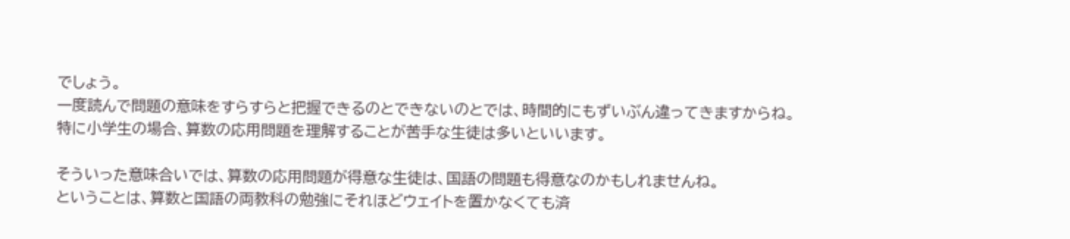でしょう。
一度読んで問題の意味をすらすらと把握できるのとできないのとでは、時間的にもずいぶん違ってきますからね。
特に小学生の場合、算数の応用問題を理解することが苦手な生徒は多いといいます。

そういった意味合いでは、算数の応用問題が得意な生徒は、国語の問題も得意なのかもしれませんね。
ということは、算数と国語の両教科の勉強にそれほどウェイトを置かなくても済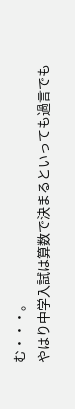む・・・。
やはり中学入試は算数で決まるといっても過言でも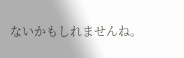ないかもしれませんね。